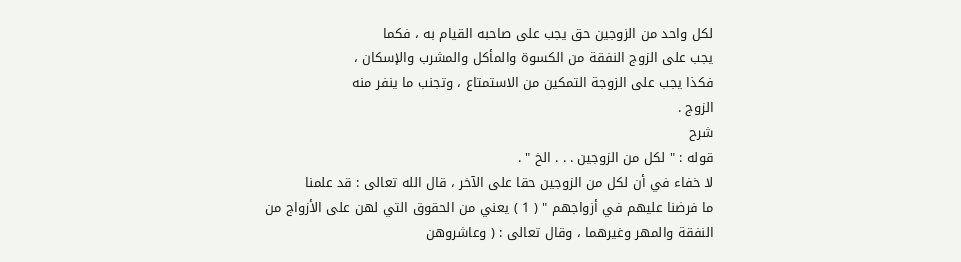لكل واحد من الزوجين حق يجب على صاحبه القيام به ، فكما
يجب على الزوج النفقة من الكسوة والمأكل والمشرب والإسكان ،
فكذا يجب على الزوجة التمكين من الاستمتاع ، وتجنب ما ينفر منه
الزوج .
شرح
قوله : " لكل من الزوجين . . . الخ " .
لا خفاء في أن لكل من الزوجين حقا على الآخر ، قال الله تعالى : قد علمنا
ما فرضنا عليهم في أزواجهم " ( 1 ) يعني من الحقوق التي لهن على الأزواج من
النفقة والمهر وغيرهما ، وقال تعالى : ( وعاشروهن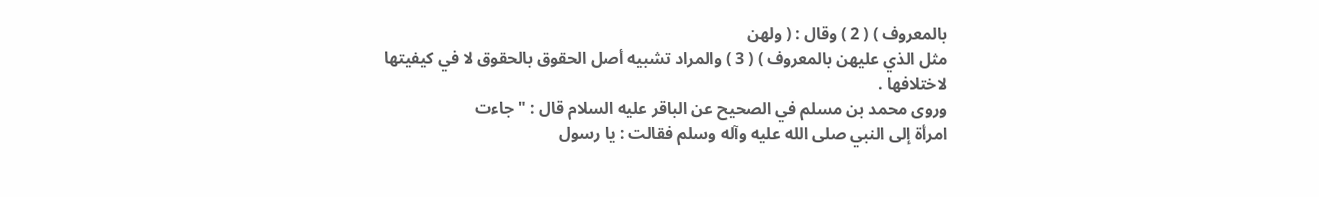بالمعروف ) ( 2 ) وقال : ( ولهن
مثل الذي عليهن بالمعروف ) ( 3 ) والمراد تشبيه أصل الحقوق بالحقوق لا في كيفيتها
لاختلافها .
وروى محمد بن مسلم في الصحيح عن الباقر عليه السلام قال : " جاءت
امرأة إلى النبي صلى الله عليه وآله وسلم فقالت : يا رسول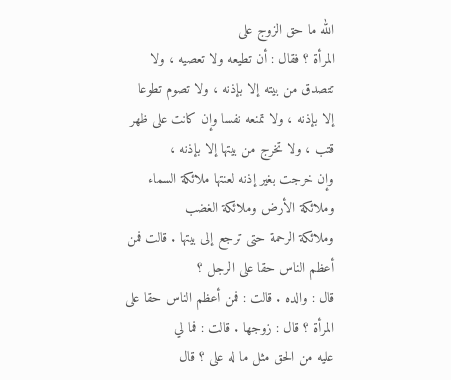الله ما حق الزوج على
المرأة ؟ فقال : أن تطيعه ولا تعصيه ، ولا تتصدق من بيته إلا بإذنه ، ولا تصوم تطوعا
إلا بإذنه ، ولا تمنعه نفسا وإن كانت على ظهر قتب ، ولا تخرج من بيتها إلا بإذنه ،
وإن خرجت بغير إذنه لعنتها ملائكة السماء وملائكة الأرض وملائكة الغضب
وملائكة الرحمة حتى ترجع إلى بيتها . قالت فمن أعظم الناس حقا على الرجل ؟
قال : والده . قالت : فمن أعظم الناس حقا على المرأة ؟ قال : زوجها . قالت : فما لي
عليه من الحق مثل ما له على ؟ قال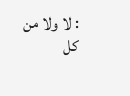: لا ولا من كل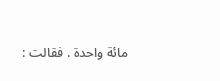مائة واحدة . فقالت :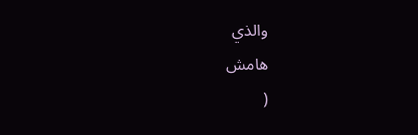والذي
هامش
(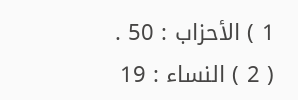1 ) الأحزاب : 50 .
( 2 ) النساء : 19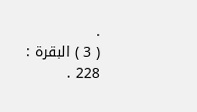.
( 3 ) البقرة : 228 .